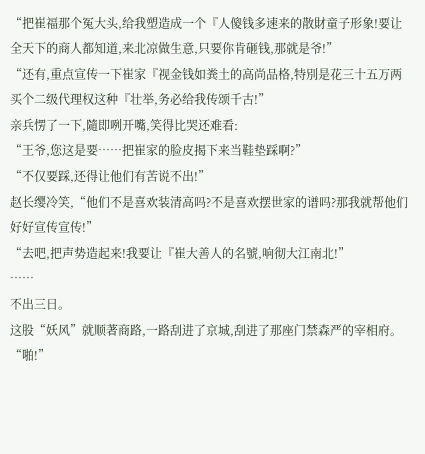“把崔福那个冤大头,给我塑造成一个『人傻钱多速来的散財童子形象!要让全天下的商人都知道,来北凉做生意,只要你肯砸钱,那就是爷!”
“还有,重点宣传一下崔家『视金钱如粪土的高尚品格,特別是花三十五万两买个二级代理权这种『壮举,务必给我传颂千古!”
亲兵愣了一下,隨即咧开嘴,笑得比哭还难看:
“王爷,您这是要……把崔家的脸皮揭下来当鞋垫踩啊?”
“不仅要踩,还得让他们有苦说不出!”
赵长缨冷笑,“他们不是喜欢装清高吗?不是喜欢摆世家的谱吗?那我就帮他们好好宣传宣传!”
“去吧,把声势造起来!我要让『崔大善人的名號,响彻大江南北!”
……
不出三日。
这股“妖风”就顺著商路,一路刮进了京城,刮进了那座门禁森严的宰相府。
“啪!”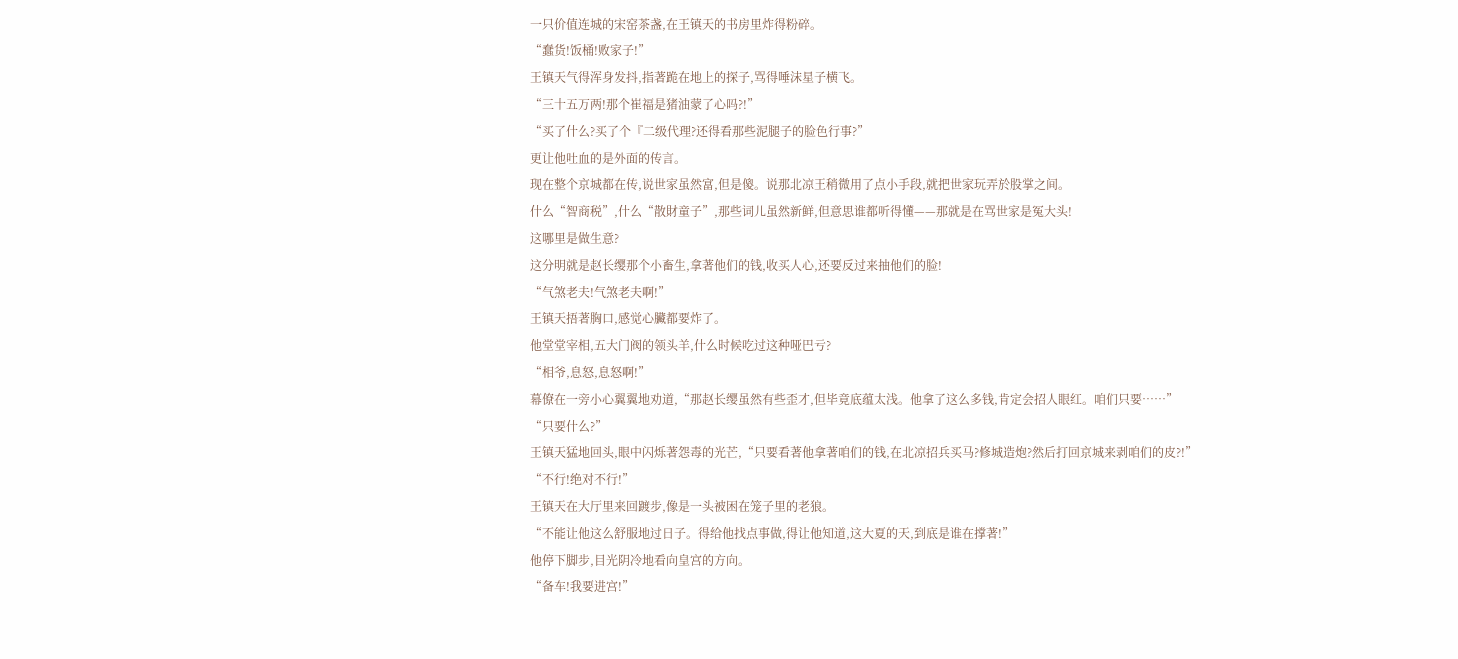一只价值连城的宋窑茶盏,在王镇天的书房里炸得粉碎。
“蠢货!饭桶!败家子!”
王镇天气得浑身发抖,指著跪在地上的探子,骂得唾沫星子横飞。
“三十五万两!那个崔福是猪油蒙了心吗?!”
“买了什么?买了个『二级代理?还得看那些泥腿子的脸色行事?”
更让他吐血的是外面的传言。
现在整个京城都在传,说世家虽然富,但是傻。说那北凉王稍微用了点小手段,就把世家玩弄於股掌之间。
什么“智商税”,什么“散財童子”,那些词儿虽然新鲜,但意思谁都听得懂——那就是在骂世家是冤大头!
这哪里是做生意?
这分明就是赵长缨那个小畜生,拿著他们的钱,收买人心,还要反过来抽他们的脸!
“气煞老夫!气煞老夫啊!”
王镇天捂著胸口,感觉心臟都要炸了。
他堂堂宰相,五大门阀的领头羊,什么时候吃过这种哑巴亏?
“相爷,息怒,息怒啊!”
幕僚在一旁小心翼翼地劝道,“那赵长缨虽然有些歪才,但毕竟底蕴太浅。他拿了这么多钱,肯定会招人眼红。咱们只要……”
“只要什么?”
王镇天猛地回头,眼中闪烁著怨毒的光芒,“只要看著他拿著咱们的钱,在北凉招兵买马?修城造炮?然后打回京城来剥咱们的皮?!”
“不行!绝对不行!”
王镇天在大厅里来回踱步,像是一头被困在笼子里的老狼。
“不能让他这么舒服地过日子。得给他找点事做,得让他知道,这大夏的天,到底是谁在撑著!”
他停下脚步,目光阴冷地看向皇宫的方向。
“备车!我要进宫!”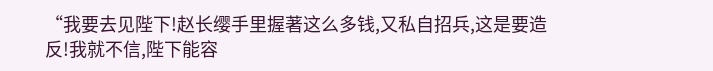“我要去见陛下!赵长缨手里握著这么多钱,又私自招兵,这是要造反!我就不信,陛下能容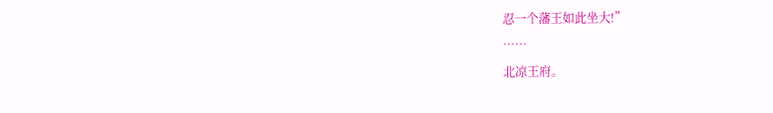忍一个藩王如此坐大!”
……
北凉王府。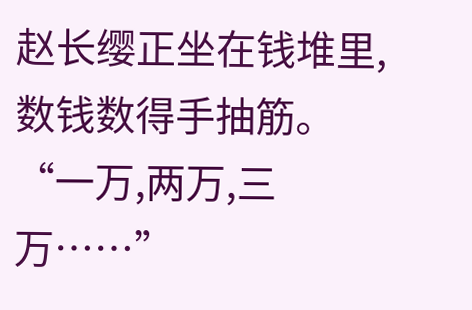赵长缨正坐在钱堆里,数钱数得手抽筋。
“一万,两万,三万……”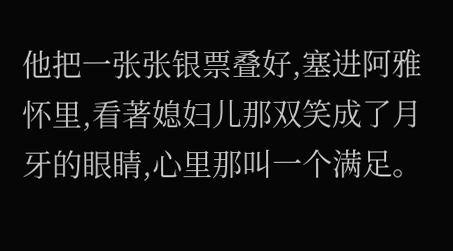他把一张张银票叠好,塞进阿雅怀里,看著媳妇儿那双笑成了月牙的眼睛,心里那叫一个满足。